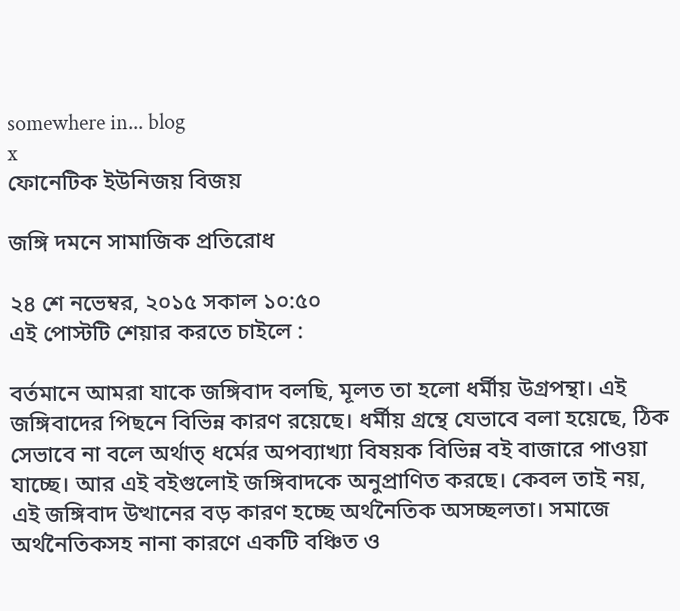somewhere in... blog
x
ফোনেটিক ইউনিজয় বিজয়

জঙ্গি দমনে সামাজিক প্রতিরোধ

২৪ শে নভেম্বর, ২০১৫ সকাল ১০:৫০
এই পোস্টটি শেয়ার করতে চাইলে :

বর্তমানে আমরা যাকে জঙ্গিবাদ বলছি, মূলত তা হলো ধর্মীয় উগ্রপন্থা। এই জঙ্গিবাদের পিছনে বিভিন্ন কারণ রয়েছে। ধর্মীয় গ্রন্থে যেভাবে বলা হয়েছে, ঠিক সেভাবে না বলে অর্থাত্ ধর্মের অপব্যাখ্যা বিষয়ক বিভিন্ন বই বাজারে পাওয়া যাচ্ছে। আর এই বইগুলোই জঙ্গিবাদকে অনুপ্রাণিত করছে। কেবল তাই নয়, এই জঙ্গিবাদ উত্থানের বড় কারণ হচ্ছে অর্থনৈতিক অসচ্ছলতা। সমাজে অর্থনৈতিকসহ নানা কারণে একটি বঞ্চিত ও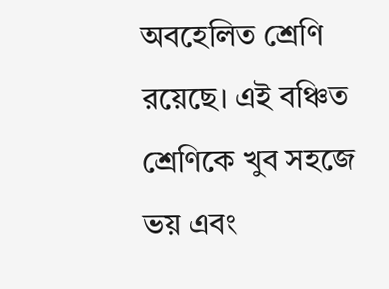অবহেলিত শ্রেণি রয়েছে। এই বঞ্চিত শ্রেণিকে খুব সহজে ভয় এবং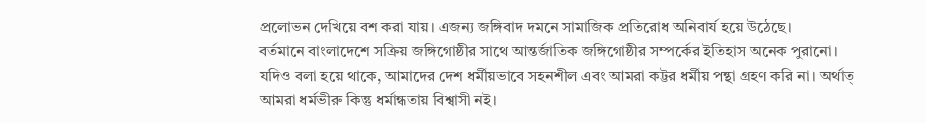প্রলোভন দেখিয়ে বশ করা যায়। এজন্য জঙ্গিবাদ দমনে সামাজিক প্রতিরোধ অনিবার্য হয়ে উঠেছে।
বর্তমানে বাংলাদেশে সক্রিয় জঙ্গিগোষ্ঠীর সাথে আন্তর্জাতিক জঙ্গিগোষ্ঠীর সম্পর্কের ইতিহাস অনেক পুরানো। যদিও বলা হয়ে থাকে, আমাদের দেশ ধর্মীয়ভাবে সহনশীল এবং আমরা কট্টর ধর্মীয় পন্থা গ্রহণ করি না। অর্থাত্ আমরা ধর্মভীরু কিন্তু ধর্মান্ধতায় বিশ্বাসী নই।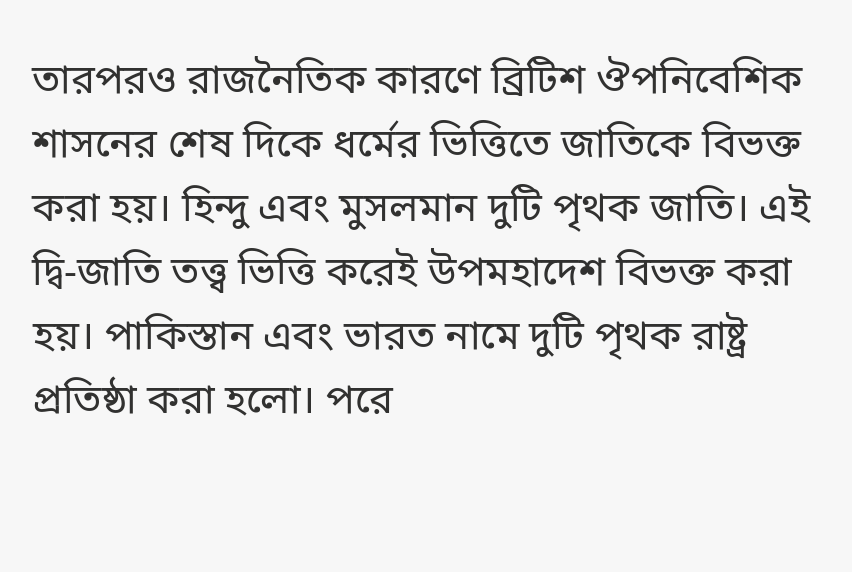তারপরও রাজনৈতিক কারণে ব্রিটিশ ঔপনিবেশিক শাসনের শেষ দিকে ধর্মের ভিত্তিতে জাতিকে বিভক্ত করা হয়। হিন্দু এবং মুসলমান দুটি পৃথক জাতি। এই দ্বি-জাতি তত্ত্ব ভিত্তি করেই উপমহাদেশ বিভক্ত করা হয়। পাকিস্তান এবং ভারত নামে দুটি পৃথক রাষ্ট্র প্রতিষ্ঠা করা হলো। পরে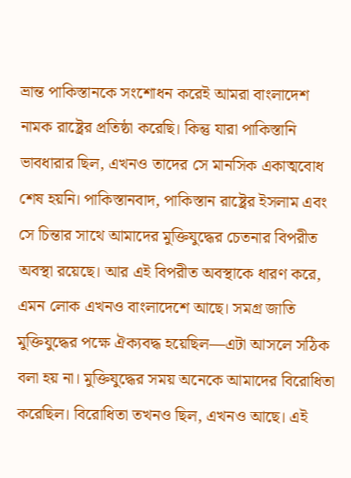ভ্রান্ত পাকিস্তানকে সংশোধন করেই আমরা বাংলাদেশ নামক রাষ্ট্রের প্রতিষ্ঠা করেছি। কিন্তু যারা পাকিস্তানি ভাবধারার ছিল, এখনও তাদের সে মানসিক একাত্মবোধ শেষ হয়নি। পাকিস্তানবাদ, পাকিস্তান রাষ্ট্রের ইসলাম এবং সে চিন্তার সাথে আমাদের মুক্তিযুদ্ধের চেতনার বিপরীত অবস্থা রয়েছে। আর এই বিপরীত অবস্থাকে ধারণ করে, এমন লোক এখনও বাংলাদেশে আছে। সমগ্র জাতি মুক্তিযুদ্ধের পক্ষে ঐক্যবদ্ধ হয়েছিল—এটা আসলে সঠিক বলা হয় না। মুক্তিযুদ্ধের সময় অনেকে আমাদের বিরোধিতা করেছিল। বিরোধিতা তখনও ছিল, এখনও আছে। এই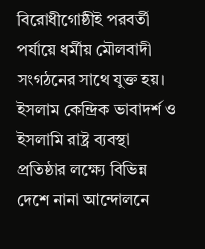বিরোধীগোষ্ঠীই পরবর্তী পর্যায়ে ধর্মীয় মৌলবাদী সংগঠনের সাথে যুক্ত হয়।
ইসলাম কেন্দ্রিক ভাবাদর্শ ও ইসলামি রাষ্ট্র ব্যবস্থা প্রতিষ্ঠার লক্ষ্যে বিভিন্ন দেশে নানা আন্দোলনে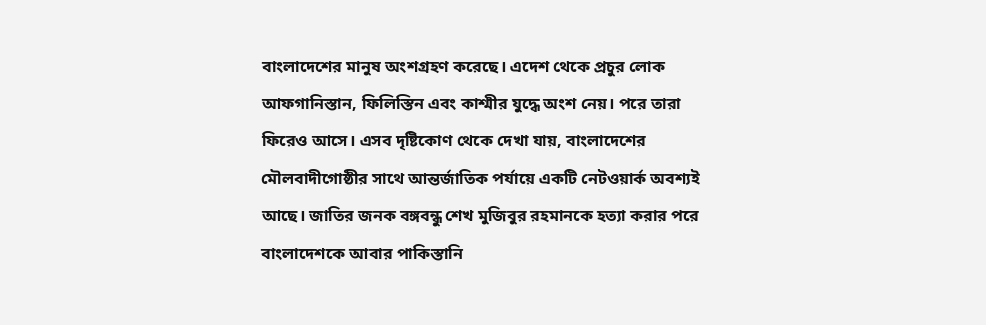বাংলাদেশের মানুষ অংশগ্রহণ করেছে। এদেশ থেকে প্রচুর লোক আফগানিস্তান, ফিলিস্তিন এবং কাশ্মীর যুদ্ধে অংশ নেয়। পরে তারা ফিরেও আসে। এসব দৃষ্টিকোণ থেকে দেখা যায়, বাংলাদেশের মৌলবাদীগোষ্ঠীর সাথে আন্তর্জাতিক পর্যায়ে একটি নেটওয়ার্ক অবশ্যই আছে। জাতির জনক বঙ্গবন্ধু শেখ মুজিবুর রহমানকে হত্যা করার পরে বাংলাদেশকে আবার পাকিস্তানি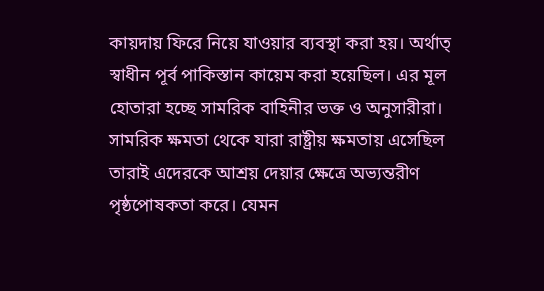কায়দায় ফিরে নিয়ে যাওয়ার ব্যবস্থা করা হয়। অর্থাত্ স্বাধীন পূর্ব পাকিস্তান কায়েম করা হয়েছিল। এর মূল হোতারা হচ্ছে সামরিক বাহিনীর ভক্ত ও অনুসারীরা। সামরিক ক্ষমতা থেকে যারা রাষ্ট্রীয় ক্ষমতায় এসেছিল তারাই এদেরকে আশ্রয় দেয়ার ক্ষেত্রে অভ্যন্তরীণ পৃষ্ঠপোষকতা করে। যেমন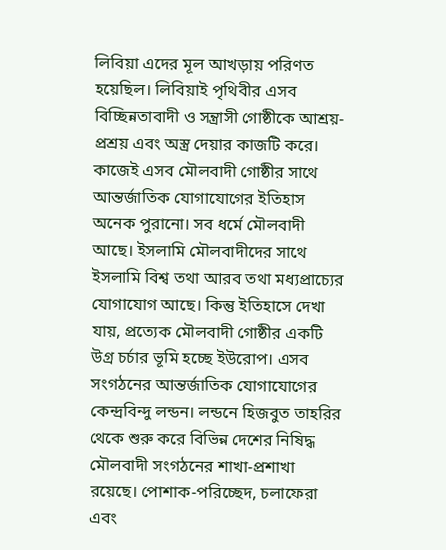লিবিয়া এদের মূল আখড়ায় পরিণত হয়েছিল। লিবিয়াই পৃথিবীর এসব বিচ্ছিন্নতাবাদী ও সন্ত্রাসী গোষ্ঠীকে আশ্রয়-প্রশ্রয় এবং অস্ত্র দেয়ার কাজটি করে। কাজেই এসব মৌলবাদী গোষ্ঠীর সাথে আন্তর্জাতিক যোগাযোগের ইতিহাস অনেক পুরানো। সব ধর্মে মৌলবাদী আছে। ইসলামি মৌলবাদীদের সাথে ইসলামি বিশ্ব তথা আরব তথা মধ্যপ্রাচ্যের যোগাযোগ আছে। কিন্তু ইতিহাসে দেখা যায়, প্রত্যেক মৌলবাদী গোষ্ঠীর একটি উগ্র চর্চার ভূমি হচ্ছে ইউরোপ। এসব সংগঠনের আন্তর্জাতিক যোগাযোগের কেন্দ্রবিন্দু লন্ডন। লন্ডনে হিজবুত তাহরির থেকে শুরু করে বিভিন্ন দেশের নিষিদ্ধ মৌলবাদী সংগঠনের শাখা-প্রশাখা রয়েছে। পোশাক-পরিচ্ছেদ, চলাফেরা এবং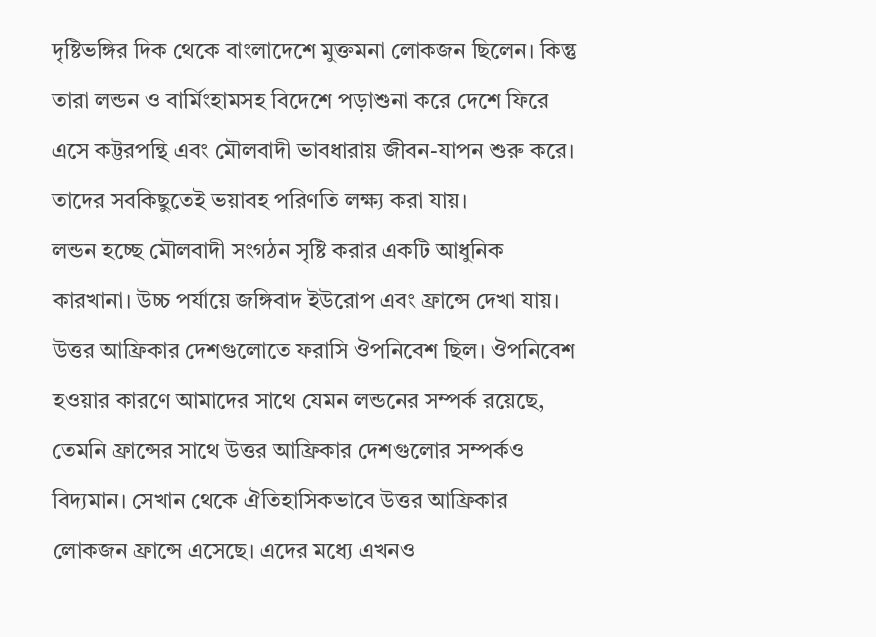দৃষ্টিভঙ্গির দিক থেকে বাংলাদেশে মুক্তমনা লোকজন ছিলেন। কিন্তু তারা লন্ডন ও বার্মিংহামসহ বিদেশে পড়াশুনা করে দেশে ফিরে এসে কট্টরপন্থি এবং মৌলবাদী ভাবধারায় জীবন-যাপন শুরু করে। তাদের সবকিছুতেই ভয়াবহ পরিণতি লক্ষ্য করা যায়।
লন্ডন হচ্ছে মৌলবাদী সংগঠন সৃষ্টি করার একটি আধুনিক কারখানা। উচ্চ পর্যায়ে জঙ্গিবাদ ইউরোপ এবং ফ্রান্সে দেখা যায়। উত্তর আফ্রিকার দেশগুলোতে ফরাসি ঔপনিবেশ ছিল। ঔপনিবেশ হওয়ার কারণে আমাদের সাথে যেমন লন্ডনের সম্পর্ক রয়েছে, তেমনি ফ্রান্সের সাথে উত্তর আফ্রিকার দেশগুলোর সম্পর্কও বিদ্যমান। সেখান থেকে ঐতিহাসিকভাবে উত্তর আফ্রিকার লোকজন ফ্রান্সে এসেছে। এদের মধ্যে এখনও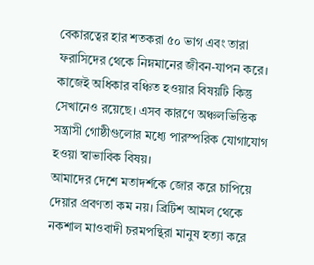বেকারত্বের হার শতকরা ৫০ ভাগ এবং তারা ফরাসিদের থেকে নিম্নমানের জীবন-যাপন করে। কাজেই অধিকার বঞ্চিত হওয়ার বিষয়টি কিন্তু সেখানেও রয়েছে। এসব কারণে অঞ্চলভিত্তিক সন্ত্রাসী গোষ্ঠীগুলোর মধ্যে পারস্পরিক যোগাযোগ হওয়া স্বাভাবিক বিষয়।
আমাদের দেশে মতাদর্শকে জোর করে চাপিয়ে দেয়ার প্রবণতা কম নয়। ব্রিটিশ আমল থেকে নকশাল মাওবাদী চরমপন্থিরা মানুষ হত্যা করে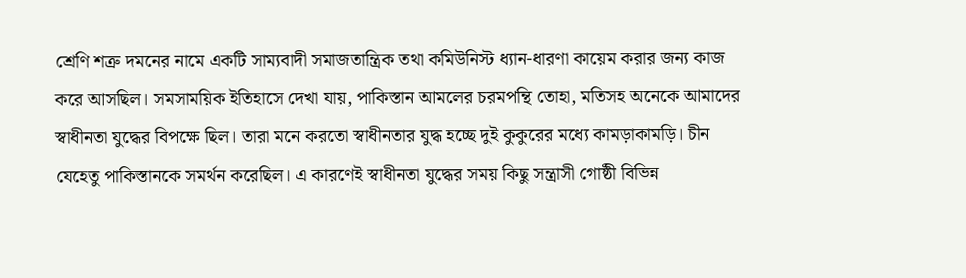শ্রেণি শত্রু দমনের নামে একটি সাম্যবাদী সমাজতান্ত্রিক তথা কমিউনিস্ট ধ্যান-ধারণা কায়েম করার জন্য কাজ করে আসছিল। সমসাময়িক ইতিহাসে দেখা যায়, পাকিস্তান আমলের চরমপন্থি তোহা, মতিসহ অনেকে আমাদের স্বাধীনতা যুদ্ধের বিপক্ষে ছিল। তারা মনে করতো স্বাধীনতার যুদ্ধ হচ্ছে দুই কুকুরের মধ্যে কামড়াকামড়ি। চীন যেহেতু পাকিস্তানকে সমর্থন করেছিল। এ কারণেই স্বাধীনতা যুদ্ধের সময় কিছু সন্ত্রাসী গোষ্ঠী বিভিন্ন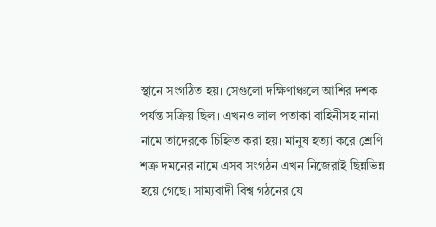স্থানে সংগঠিত হয়। সেগুলো দক্ষিণাঞ্চলে আশির দশক পর্যন্ত সক্রিয় ছিল। এখনও লাল পতাকা বাহিনীসহ নানা নামে তাদেরকে চিহ্নিত করা হয়। মানুষ হত্যা করে শ্রেণি শত্রু দমনের নামে এসব সংগঠন এখন নিজেরাই ছিন্নভিন্ন হয়ে গেছে। সাম্যবাদী বিশ্ব গঠনের যে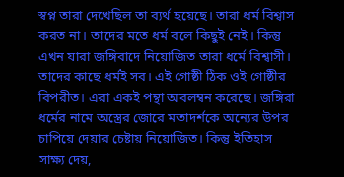স্বপ্ন তারা দেখেছিল তা ব্যর্থ হয়েছে। তারা ধর্ম বিশ্বাস করত না। তাদের মতে ধর্ম বলে কিছুই নেই। কিন্তু এখন যারা জঙ্গিবাদে নিয়োজিত তারা ধর্মে বিশ্বাসী। তাদের কাছে ধর্মই সব। এই গোষ্ঠী ঠিক ওই গোষ্ঠীর বিপরীত। এরা একই পন্থা অবলম্বন করেছে। জঙ্গিরা ধর্মের নামে অস্ত্রের জোরে মতাদর্শকে অন্যের উপর চাপিয়ে দেয়ার চেষ্টায় নিয়োজিত। কিন্তু ইতিহাস সাক্ষ্য দেয়,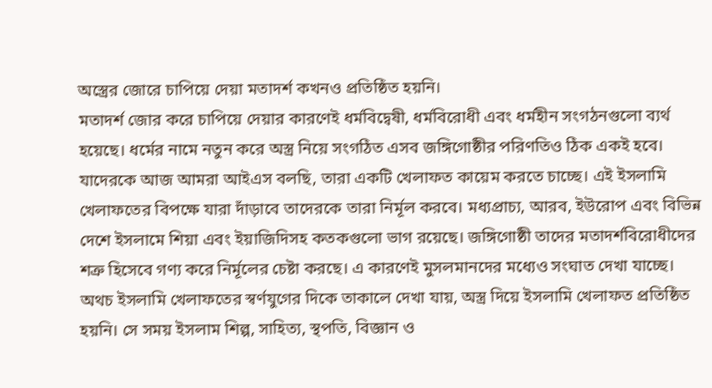অস্ত্রের জোরে চাপিয়ে দেয়া মতাদর্শ কখনও প্রতিষ্ঠিত হয়নি।
মতাদর্শ জোর করে চাপিয়ে দেয়ার কারণেই ধর্মবিদ্বেষী, ধর্মবিরোধী এবং ধর্মহীন সংগঠনগুলো ব্যর্থ হয়েছে। ধর্মের নামে নতুন করে অস্ত্র নিয়ে সংগঠিত এসব জঙ্গিগোষ্ঠীর পরিণতিও ঠিক একই হবে। যাদেরকে আজ আমরা আইএস বলছি, তারা একটি খেলাফত কায়েম করতে চাচ্ছে। এই ইসলামি খেলাফতের বিপক্ষে যারা দাঁড়াবে তাদেরকে তারা নির্মূল করবে। মধ্যপ্রাচ্য, আরব, ইউরোপ এবং বিভিন্ন দেশে ইসলামে শিয়া এবং ইয়াজিদিসহ কতকগুলো ভাগ রয়েছে। জঙ্গিগোষ্ঠী তাদের মতাদর্শবিরোধীদের শত্রু হিসেবে গণ্য করে নির্মূলের চেষ্টা করছে। এ কারণেই মুসলমানদের মধ্যেও সংঘাত দেখা যাচ্ছে। অথচ ইসলামি খেলাফতের স্বর্ণযুগের দিকে তাকালে দেখা যায়, অস্ত্র দিয়ে ইসলামি খেলাফত প্রতিষ্ঠিত হয়নি। সে সময় ইসলাম শিল্প, সাহিত্য, স্থপতি, বিজ্ঞান ও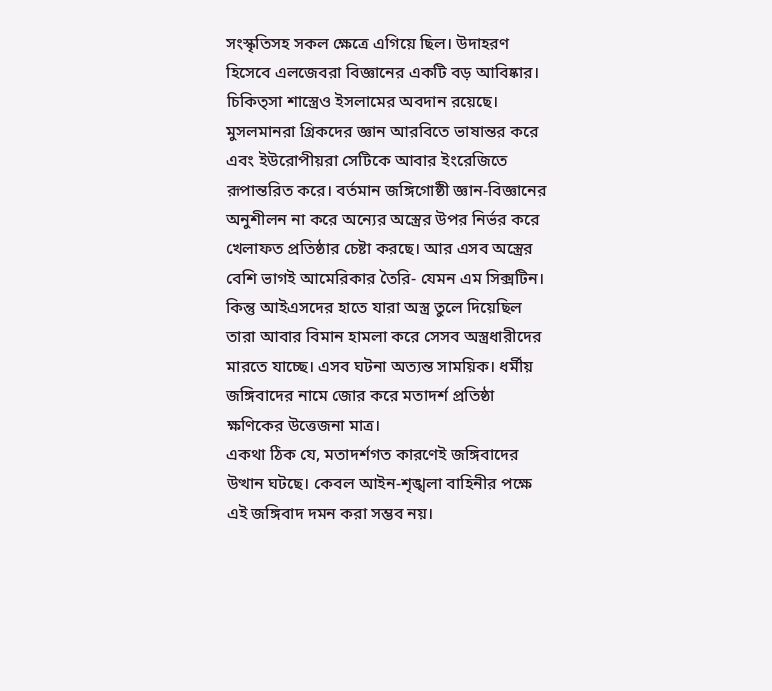সংস্কৃতিসহ সকল ক্ষেত্রে এগিয়ে ছিল। উদাহরণ হিসেবে এলজেবরা বিজ্ঞানের একটি বড় আবিষ্কার। চিকিত্সা শাস্ত্রেও ইসলামের অবদান রয়েছে। মুসলমানরা গ্রিকদের জ্ঞান আরবিতে ভাষান্তর করে এবং ইউরোপীয়রা সেটিকে আবার ইংরেজিতে রূপান্তরিত করে। বর্তমান জঙ্গিগোষ্ঠী জ্ঞান-বিজ্ঞানের অনুশীলন না করে অন্যের অস্ত্রের উপর নির্ভর করে খেলাফত প্রতিষ্ঠার চেষ্টা করছে। আর এসব অস্ত্রের বেশি ভাগই আমেরিকার তৈরি- যেমন এম সিক্সটিন। কিন্তু আইএসদের হাতে যারা অস্ত্র তুলে দিয়েছিল তারা আবার বিমান হামলা করে সেসব অস্ত্রধারীদের মারতে যাচ্ছে। এসব ঘটনা অত্যন্ত সাময়িক। ধর্মীয় জঙ্গিবাদের নামে জোর করে মতাদর্শ প্রতিষ্ঠা ক্ষণিকের উত্তেজনা মাত্র।
একথা ঠিক যে, মতাদর্শগত কারণেই জঙ্গিবাদের উত্থান ঘটছে। কেবল আইন-শৃঙ্খলা বাহিনীর পক্ষে এই জঙ্গিবাদ দমন করা সম্ভব নয়।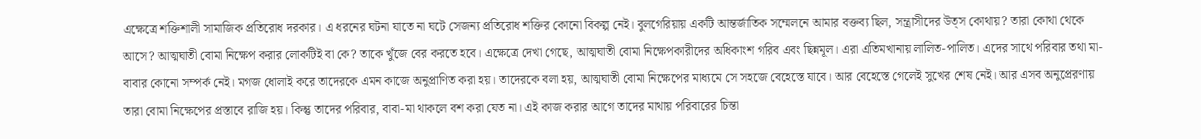এক্ষেত্রে শক্তিশালী সামাজিক প্রতিরোধ দরকার। এ ধরনের ঘটনা যাতে না ঘটে সেজন্য প্রতিরোধ শক্তির কোনো বিকল্প নেই। বুলগেরিয়ায় একটি আন্তর্জাতিক সম্মেলনে আমার বক্তব্য ছিল, সন্ত্রাসীদের উত্স কোথায়? তারা কোথা থেকে আসে? আত্মঘাতী বোমা নিক্ষেপ করার লোকটিই বা কে? তাকে খুঁজে বের করতে হবে। এক্ষেত্রে দেখা গেছে, আত্মঘাতী বোমা নিক্ষেপকারীদের অধিকাংশ গরিব এবং ছিন্নমূল। এরা এতিমখানায় লালিত-পালিত। এদের সাথে পরিবার তথা মা-বাবার কোনো সম্পর্ক নেই। মগজ ধোলাই করে তাদেরকে এমন কাজে অনুপ্রাণিত করা হয়। তাদেরকে বলা হয়, আত্মঘাতী বোমা নিক্ষেপের মাধ্যমে সে সহজে বেহেস্তে যাবে। আর বেহেস্তে গেলেই সুখের শেষ নেই। আর এসব অনুপ্রেরণায় তারা বোমা নিক্ষেপের প্রস্তাবে রাজি হয়। কিন্তু তাদের পরিবার, বাবা-মা থাকলে বশ করা যেত না। এই কাজ করার আগে তাদের মাথায় পরিবারের চিন্তা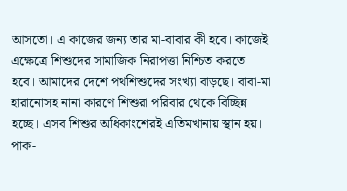আসতো। এ কাজের জন্য তার মা-বাবার কী হবে। কাজেই এক্ষেত্রে শিশুদের সামাজিক নিরাপত্তা নিশ্চিত করতে হবে। আমাদের দেশে পথশিশুদের সংখ্যা বাড়ছে। বাবা-মা হারানোসহ নানা কারণে শিশুরা পরিবার থেকে বিচ্ছিন্ন হচ্ছে। এসব শিশুর অধিকাংশেরই এতিমখানায় স্থান হয়। পাক-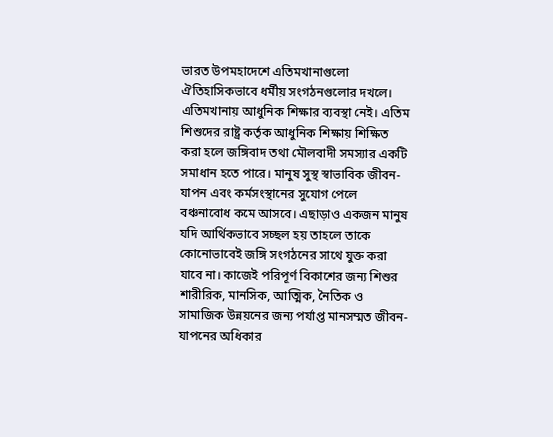ভারত উপমহাদেশে এতিমখানাগুলো ঐতিহাসিকভাবে ধর্মীয় সংগঠনগুলোর দখলে। এতিমখানায় আধুনিক শিক্ষার ব্যবস্থা নেই। এতিম শিশুদের রাষ্ট্র কর্তৃক আধুনিক শিক্ষায় শিক্ষিত করা হলে জঙ্গিবাদ তথা মৌলবাদী সমস্যার একটি সমাধান হতে পারে। মানুষ সুস্থ স্বাভাবিক জীবন-যাপন এবং কর্মসংস্থানের সুযোগ পেলে বঞ্চনাবোধ কমে আসবে। এছাড়াও একজন মানুষ যদি আর্থিকভাবে সচ্ছল হয় তাহলে তাকে কোনোভাবেই জঙ্গি সংগঠনের সাথে যুক্ত করা যাবে না। কাজেই পরিপূর্ণ বিকাশের জন্য শিশুর শারীরিক, মানসিক, আত্মিক, নৈতিক ও সামাজিক উন্নয়নের জন্য পর্যাপ্ত মানসম্মত জীবন-যাপনের অধিকার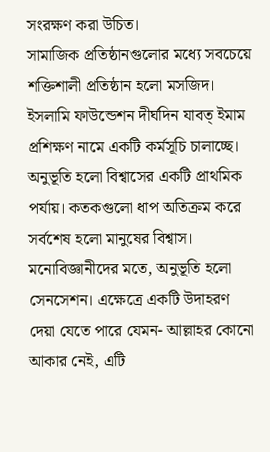সংরক্ষণ করা উচিত।
সামাজিক প্রতিষ্ঠানগুলোর মধ্যে সবচেয়ে শক্তিশালী প্রতিষ্ঠান হলো মসজিদ। ইসলামি ফাউন্ডেশন দীর্ঘদিন যাবত্ ইমাম প্রশিক্ষণ নামে একটি কর্মসূচি চালাচ্ছে।
অনুভূতি হলো বিশ্বাসের একটি প্রাথমিক পর্যায়। কতকগুলো ধাপ অতিক্রম করে সর্বশেষ হলো মানুষের বিশ্বাস। মনোবিজ্ঞানীদের মতে, অনুভূতি হলো সেনসেশন। এক্ষেত্রে একটি উদাহরণ দেয়া যেতে পারে যেমন- আল্লাহর কোনো আকার নেই, এটি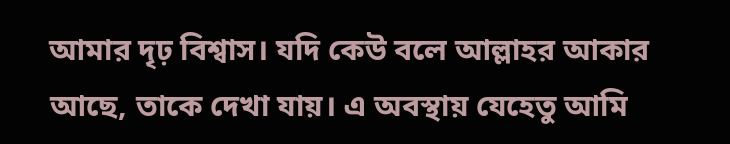আমার দৃঢ় বিশ্বাস। যদি কেউ বলে আল্লাহর আকার আছে, তাকে দেখা যায়। এ অবস্থায় যেহেতু আমি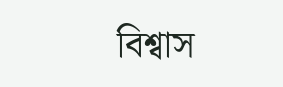বিশ্বাস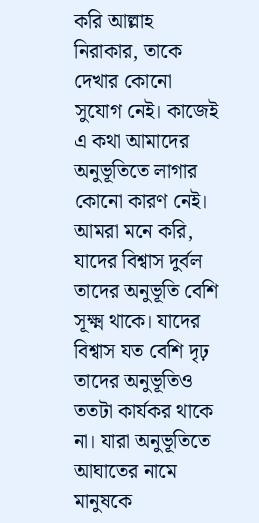করি আল্লাহ নিরাকার, তাকে দেখার কোনো সুযোগ নেই। কাজেই এ কথা আমাদের অনুভূতিতে লাগার কোনো কারণ নেই। আমরা মনে করি, যাদের বিশ্বাস দুর্বল তাদের অনুভূতি বেশি সূক্ষ্ম থাকে। যাদের বিশ্বাস যত বেশি দৃঢ় তাদের অনুভূতিও ততটা কার্যকর থাকে না। যারা অনুভূতিতে আঘাতের নামে মানুষকে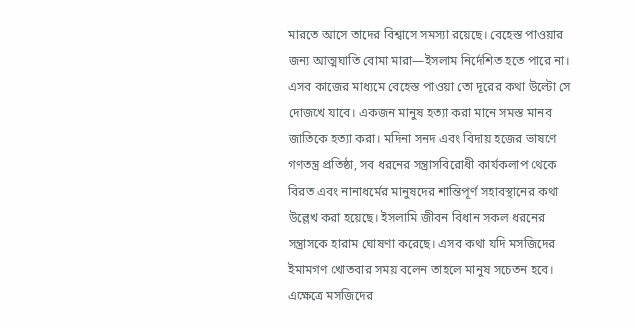মারতে আসে তাদের বিশ্বাসে সমস্যা রয়েছে। বেহেস্ত পাওয়ার জন্য আত্মঘাতি বোমা মারা—ইসলাম নির্দেশিত হতে পারে না। এসব কাজের মাধ্যমে বেহেস্ত পাওয়া তো দূরের কথা উল্টো সে দোজখে যাবে। একজন মানুষ হত্যা করা মানে সমস্ত মানব জাতিকে হত্যা করা। মদিনা সনদ এবং বিদায় হজের ভাষণে গণতন্ত্র প্রতিষ্ঠা, সব ধরনের সন্ত্রাসবিরোধী কার্যকলাপ থেকে বিরত এবং নানাধর্মের মানুষদের শান্তিপূর্ণ সহাবস্থানের কথা উল্লেখ করা হয়েছে। ইসলামি জীবন বিধান সকল ধরনের সন্ত্রাসকে হারাম ঘোষণা করেছে। এসব কথা যদি মসজিদের ইমামগণ খোতবার সময় বলেন তাহলে মানুষ সচেতন হবে। এক্ষেত্রে মসজিদের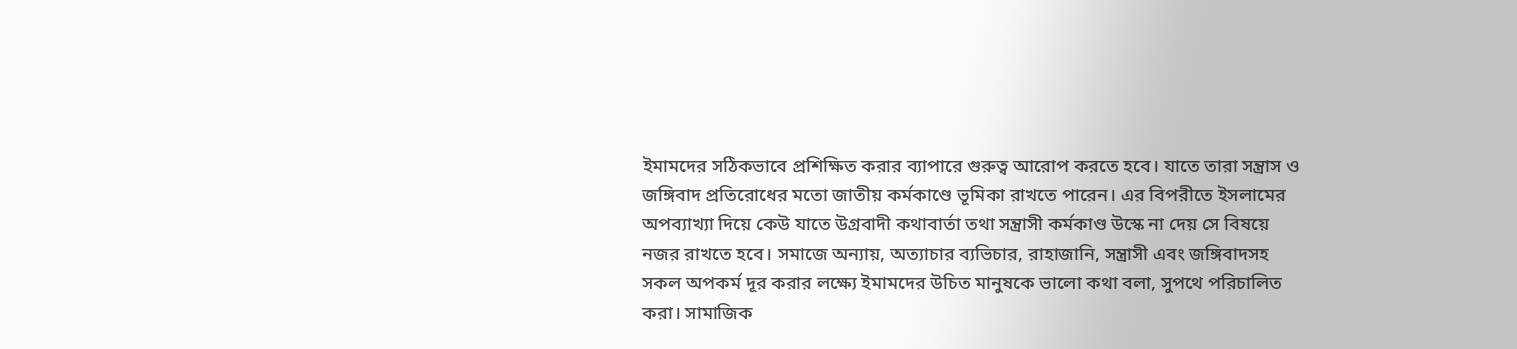ইমামদের সঠিকভাবে প্রশিক্ষিত করার ব্যাপারে গুরুত্ব আরোপ করতে হবে। যাতে তারা সন্ত্রাস ও জঙ্গিবাদ প্রতিরোধের মতো জাতীয় কর্মকাণ্ডে ভূমিকা রাখতে পারেন। এর বিপরীতে ইসলামের অপব্যাখ্যা দিয়ে কেউ যাতে উগ্রবাদী কথাবার্তা তথা সন্ত্রাসী কর্মকাণ্ড উস্কে না দেয় সে বিষয়ে নজর রাখতে হবে। সমাজে অন্যায়, অত্যাচার ব্যভিচার, রাহাজানি, সন্ত্রাসী এবং জঙ্গিবাদসহ সকল অপকর্ম দূর করার লক্ষ্যে ইমামদের উচিত মানুষকে ভালো কথা বলা, সুপথে পরিচালিত করা। সামাজিক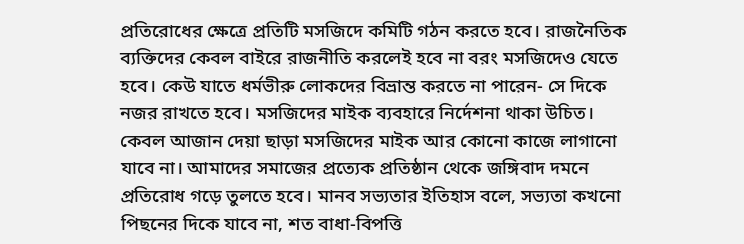প্রতিরোধের ক্ষেত্রে প্রতিটি মসজিদে কমিটি গঠন করতে হবে। রাজনৈতিক ব্যক্তিদের কেবল বাইরে রাজনীতি করলেই হবে না বরং মসজিদেও যেতে হবে। কেউ যাতে ধর্মভীরু লোকদের বিভ্রান্ত করতে না পারেন- সে দিকে নজর রাখতে হবে। মসজিদের মাইক ব্যবহারে নির্দেশনা থাকা উচিত। কেবল আজান দেয়া ছাড়া মসজিদের মাইক আর কোনো কাজে লাগানো যাবে না। আমাদের সমাজের প্রত্যেক প্রতিষ্ঠান থেকে জঙ্গিবাদ দমনে প্রতিরোধ গড়ে তুলতে হবে। মানব সভ্যতার ইতিহাস বলে, সভ্যতা কখনো পিছনের দিকে যাবে না, শত বাধা-বিপত্তি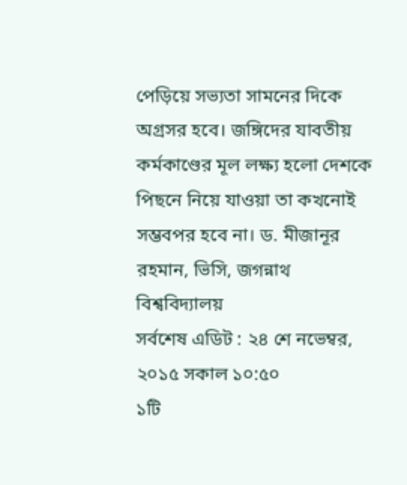পেড়িয়ে সভ্যতা সামনের দিকে অগ্রসর হবে। জঙ্গিদের যাবতীয় কর্মকাণ্ডের মূল লক্ষ্য হলো দেশকে পিছনে নিয়ে যাওয়া তা কখনোই সম্ভবপর হবে না। ড. মীজানূর রহমান, ভিসি, জগন্নাথ বিশ্ববিদ্যালয়
সর্বশেষ এডিট : ২৪ শে নভেম্বর, ২০১৫ সকাল ১০:৫০
১টি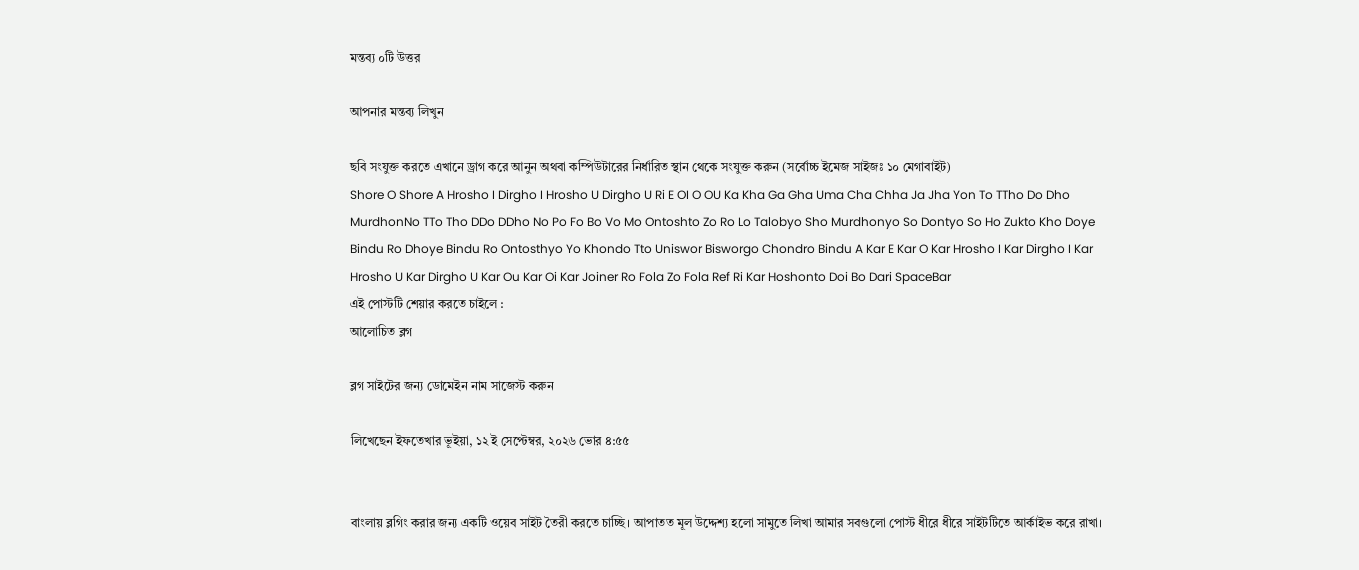মন্তব্য ০টি উত্তর

আপনার মন্তব্য লিখুন

ছবি সংযুক্ত করতে এখানে ড্রাগ করে আনুন অথবা কম্পিউটারের নির্ধারিত স্থান থেকে সংযুক্ত করুন (সর্বোচ্চ ইমেজ সাইজঃ ১০ মেগাবাইট)
Shore O Shore A Hrosho I Dirgho I Hrosho U Dirgho U Ri E OI O OU Ka Kha Ga Gha Uma Cha Chha Ja Jha Yon To TTho Do Dho MurdhonNo TTo Tho DDo DDho No Po Fo Bo Vo Mo Ontoshto Zo Ro Lo Talobyo Sho Murdhonyo So Dontyo So Ho Zukto Kho Doye Bindu Ro Dhoye Bindu Ro Ontosthyo Yo Khondo Tto Uniswor Bisworgo Chondro Bindu A Kar E Kar O Kar Hrosho I Kar Dirgho I Kar Hrosho U Kar Dirgho U Kar Ou Kar Oi Kar Joiner Ro Fola Zo Fola Ref Ri Kar Hoshonto Doi Bo Dari SpaceBar
এই পোস্টটি শেয়ার করতে চাইলে :
আলোচিত ব্লগ

ব্লগ সাইটের জন্য ডোমেইন নাম সাজেস্ট করুন

লিখেছেন ইফতেখার ভূইয়া, ১২ ই সেপ্টেম্বর, ২০২৬ ভোর ৪:৫৫


বাংলায় ব্লগিং করার জন্য একটি ওয়েব সাইট তৈরী করতে চাচ্ছি। আপাতত মূল উদ্দেশ্য হলো সামুতে লিখা আমার সবগুলো পোস্ট ধীরে ধীরে সাইটটিতে আর্কাইভ করে রাখা।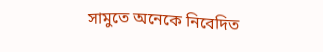সামুতে অনেকে নিবেদিত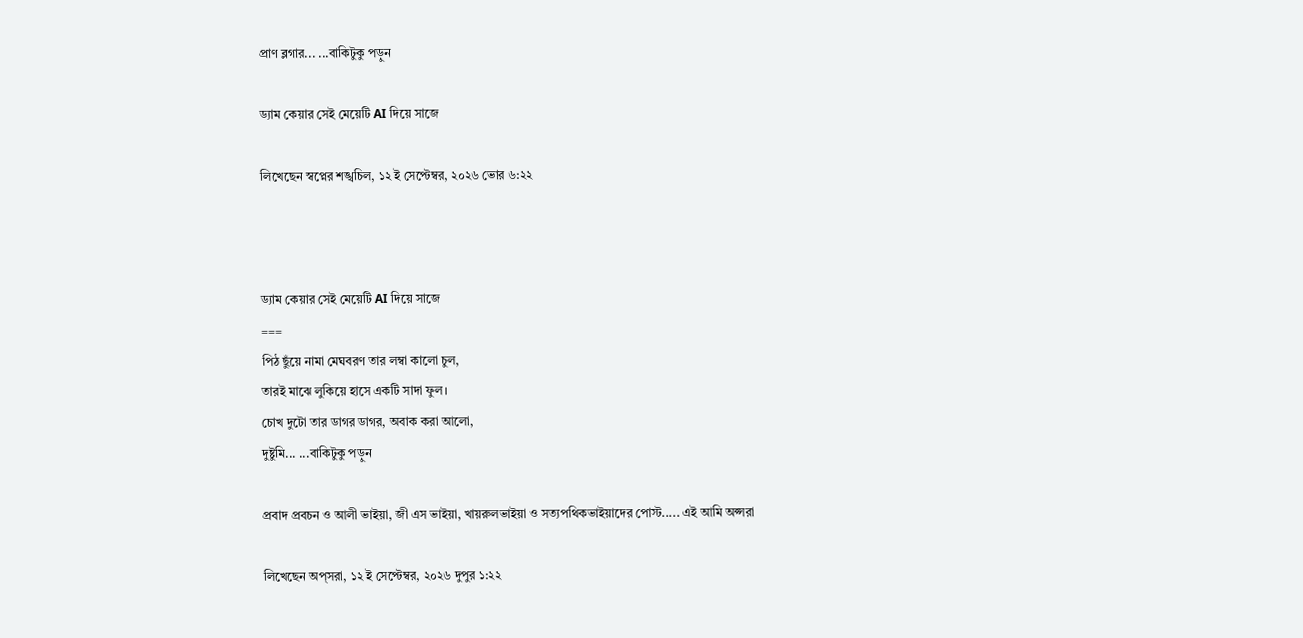প্রাণ ব্লগার... ...বাকিটুকু পড়ুন

ড্যাম কেয়ার সেই মেয়েটি AI দিয়ে সাজে

লিখেছেন স্বপ্নের শঙ্খচিল, ১২ ই সেপ্টেম্বর, ২০২৬ ভোর ৬:২২



ড্যাম কেয়ার সেই মেয়েটি AI দিয়ে সাজে
===
পিঠ ছুঁয়ে নামা মেঘবরণ তার লম্বা কালো চুল,
তারই মাঝে লুকিয়ে হাসে একটি সাদা ফুল।
চোখ দুটো তার ডাগর ডাগর, অবাক করা আলো,
দুষ্টুমি... ...বাকিটুকু পড়ুন

প্রবাদ প্রবচন ও আলী ভাইয়া, জী এস ভাইয়া, খায়রুলভাইয়া ও সত্যপথিকভাইয়াদের পোস্ট..... এই আমি অপ্সরা

লিখেছেন অপ্‌সরা, ১২ ই সেপ্টেম্বর, ২০২৬ দুপুর ১:২২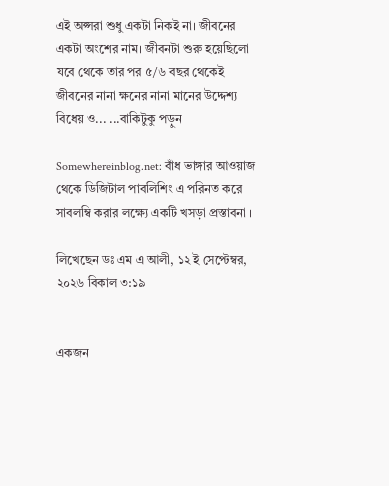এই অপ্সরা শুধু একটা নিকই না। জীবনের একটা অংশের নাম। জীবনটা শুরু হয়েছিলো যবে থেকে তার পর ৫/৬ বছর থেকেই জীবনের নানা ক্ষনের নানা মানের উদ্দেশ্য বিধেয় ও... ...বাকিটুকু পড়ুন

Somewhereinblog.net: বাঁধ ভাঙ্গার আওয়াজ থেকে ডিজিটাল পাবলিশিং এ পরিনত করে সাবলম্বি করার লক্ষ্যে একটি খসড়া প্রস্তাবনা ।

লিখেছেন ডঃ এম এ আলী, ১২ ই সেপ্টেম্বর, ২০২৬ বিকাল ৩:১৯


একজন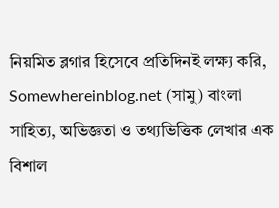নিয়মিত ব্লগার হিসেবে প্রতিদিনই লক্ষ্য করি, Somewhereinblog.net (সামু) বাংলা সাহিত্য, অভিজ্ঞতা ও তথ্যভিত্তিক লেখার এক বিশাল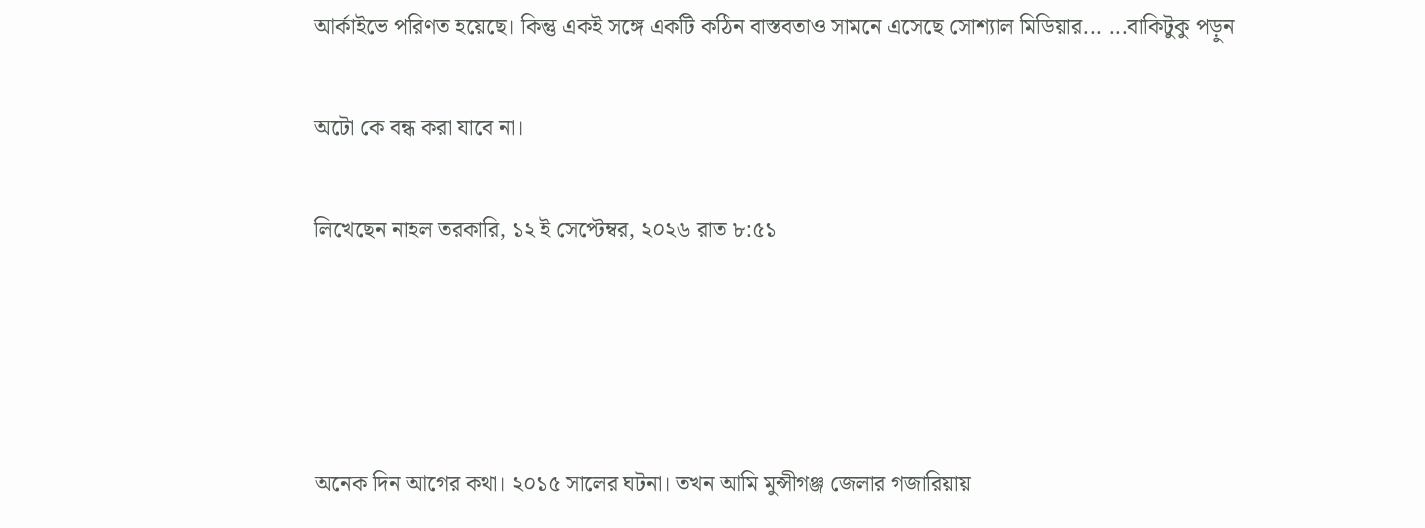আর্কাইভে পরিণত হয়েছে। কিন্তু একই সঙ্গে একটি কঠিন বাস্তবতাও সামনে এসেছে সোশ্যাল মিডিয়ার... ...বাকিটুকু পড়ুন

অটো কে বন্ধ করা যাবে না।

লিখেছেন নাহল তরকারি, ১২ ই সেপ্টেম্বর, ২০২৬ রাত ৮:৫১




অনেক দিন আগের কথা। ২০১৫ সালের ঘটনা। তখন আমি মুন্সীগঞ্জ জেলার গজারিয়ায়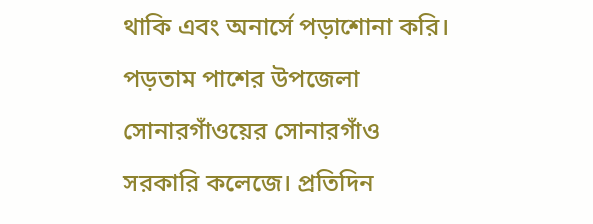থাকি এবং অনার্সে পড়াশোনা করি। পড়তাম পাশের উপজেলা সোনারগাঁওয়ের সোনারগাঁও সরকারি কলেজে। প্রতিদিন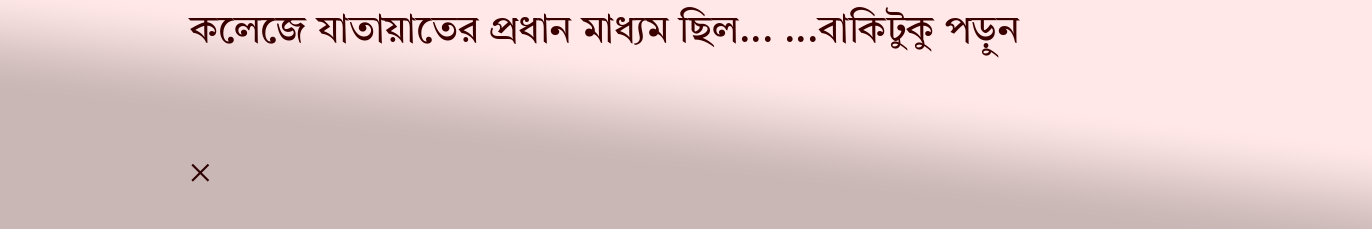কলেজে যাতায়াতের প্রধান মাধ্যম ছিল... ...বাকিটুকু পড়ুন

×